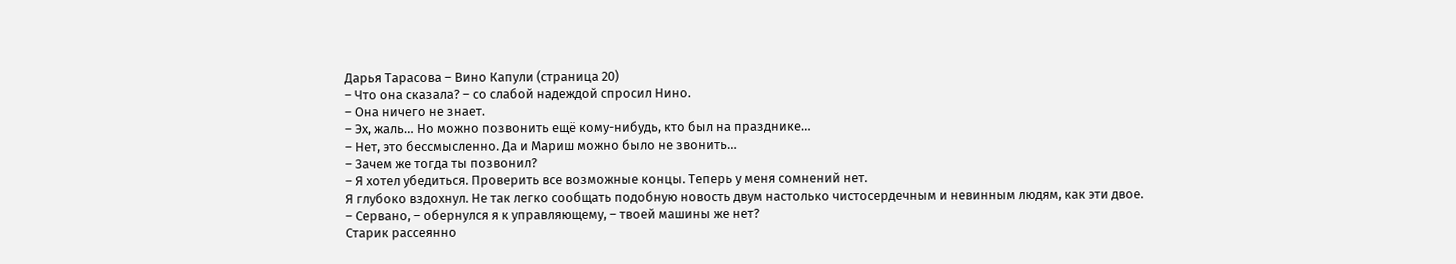Дарья Тарасова – Вино Капули (страница 20)
– Что она сказала? – со слабой надеждой спросил Нино.
– Она ничего не знает.
– Эх, жаль… Но можно позвонить ещё кому-нибудь, кто был на празднике…
– Нет, это бессмысленно. Да и Мариш можно было не звонить…
– Зачем же тогда ты позвонил?
– Я хотел убедиться. Проверить все возможные концы. Теперь у меня сомнений нет.
Я глубоко вздохнул. Не так легко сообщать подобную новость двум настолько чистосердечным и невинным людям, как эти двое.
– Сервано, – обернулся я к управляющему, – твоей машины же нет?
Старик рассеянно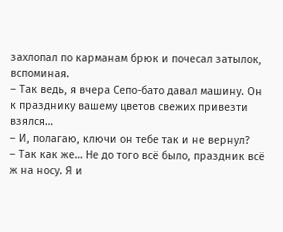захлопал по карманам брюк и почесал затылок, вспоминая.
– Так ведь, я вчера Сепо-бато давал машину. Он к празднику вашему цветов свежих привезти взялся…
– И, полагаю, ключи он тебе так и не вернул?
– Так как же… Не до того всё было, праздник всё ж на носу. Я и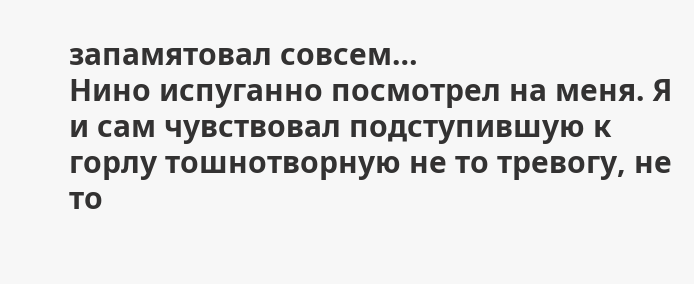запамятовал совсем…
Нино испуганно посмотрел на меня. Я и сам чувствовал подступившую к горлу тошнотворную не то тревогу, не то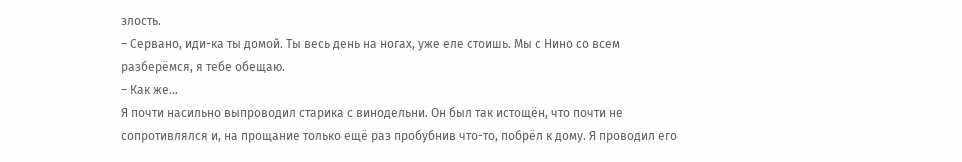злость.
– Сервано, иди-ка ты домой. Ты весь день на ногах, уже еле стоишь. Мы с Нино со всем разберёмся, я тебе обещаю.
– Как же…
Я почти насильно выпроводил старика с винодельни. Он был так истощён, что почти не сопротивлялся и, на прощание только ещё раз пробубнив что-то, побрёл к дому. Я проводил его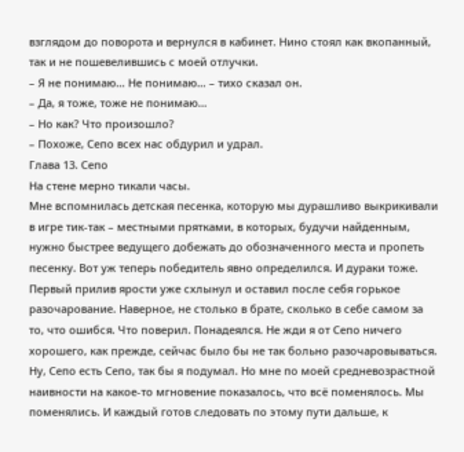взглядом до поворота и вернулся в кабинет. Нино стоял как вкопанный, так и не пошевелившись с моей отлучки.
– Я не понимаю… Не понимаю… – тихо сказал он.
– Да, я тоже, тоже не понимаю…
– Но как? Что произошло?
– Похоже, Сепо всех нас обдурил и удрал.
Глава 13. Сепо
На стене мерно тикали часы.
Мне вспомнилась детская песенка, которую мы дурашливо выкрикивали в игре тик-так – местными прятками, в которых, будучи найденным, нужно быстрее ведущего добежать до обозначенного места и пропеть песенку. Вот уж теперь победитель явно определился. И дураки тоже.
Первый прилив ярости уже схлынул и оставил после себя горькое разочарование. Наверное, не столько в брате, сколько в себе самом за то, что ошибся. Что поверил. Понадеялся. Не жди я от Сепо ничего хорошего, как прежде, сейчас было бы не так больно разочаровываться. Ну, Сепо есть Сепо, так бы я подумал. Но мне по моей средневозрастной наивности на какое-то мгновение показалось, что всё поменялось. Мы поменялись. И каждый готов следовать по этому пути дальше, к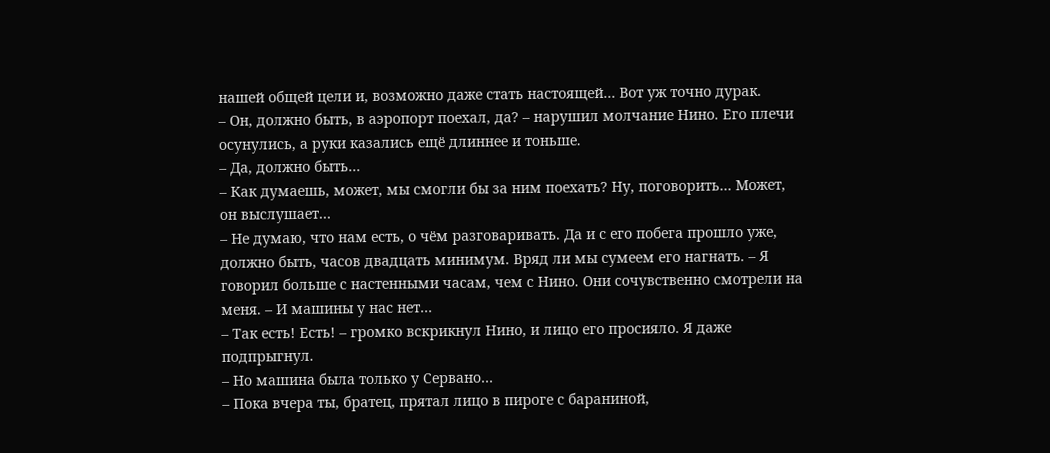нашей общей цели и, возможно даже стать настоящей… Вот уж точно дурак.
– Он, должно быть, в аэропорт поехал, да? – нарушил молчание Нино. Его плечи осунулись, а руки казались ещё длиннее и тоньше.
– Да, должно быть…
– Как думаешь, может, мы смогли бы за ним поехать? Ну, поговорить… Может, он выслушает…
– Не думаю, что нам есть, о чём разговаривать. Да и с его побега прошло уже, должно быть, часов двадцать минимум. Вряд ли мы сумеем его нагнать. – Я говорил больше с настенными часам, чем с Нино. Они сочувственно смотрели на меня. – И машины у нас нет…
– Так есть! Есть! – громко вскрикнул Нино, и лицо его просияло. Я даже подпрыгнул.
– Но машина была только у Сервано…
– Пока вчера ты, братец, прятал лицо в пироге с бараниной,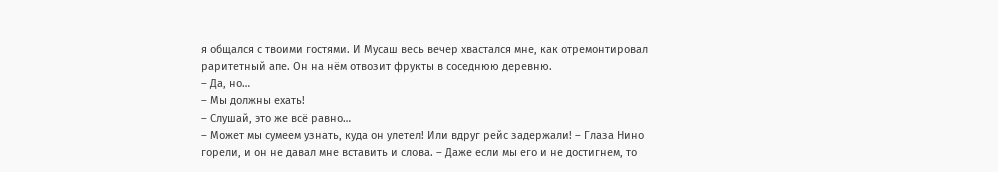я общался с твоими гостями. И Мусаш весь вечер хвастался мне, как отремонтировал раритетный апе. Он на нём отвозит фрукты в соседнюю деревню.
– Да, но…
– Мы должны ехать!
– Слушай, это же всё равно…
– Может мы сумеем узнать, куда он улетел! Или вдруг рейс задержали! – Глаза Нино горели, и он не давал мне вставить и слова. – Даже если мы его и не достигнем, то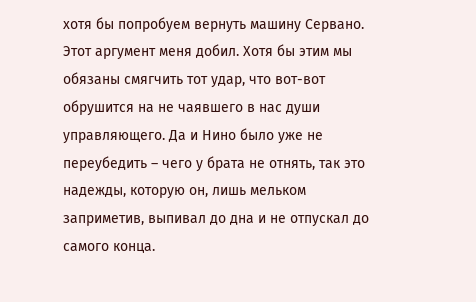хотя бы попробуем вернуть машину Сервано.
Этот аргумент меня добил. Хотя бы этим мы обязаны смягчить тот удар, что вот-вот обрушится на не чаявшего в нас души управляющего. Да и Нино было уже не переубедить – чего у брата не отнять, так это надежды, которую он, лишь мельком заприметив, выпивал до дна и не отпускал до самого конца.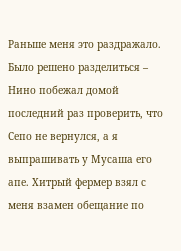Раньше меня это раздражало.
Было решено разделиться – Нино побежал домой последний раз проверить, что Сепо не вернулся, а я выпрашивать у Мусаша его апе. Хитрый фермер взял с меня взамен обещание по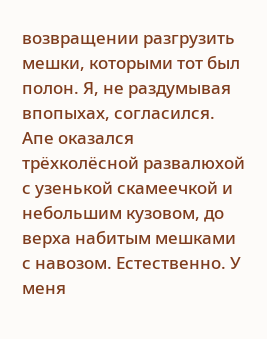возвращении разгрузить мешки, которыми тот был полон. Я, не раздумывая впопыхах, согласился.
Апе оказался трёхколёсной развалюхой с узенькой скамеечкой и небольшим кузовом, до верха набитым мешками с навозом. Естественно. У меня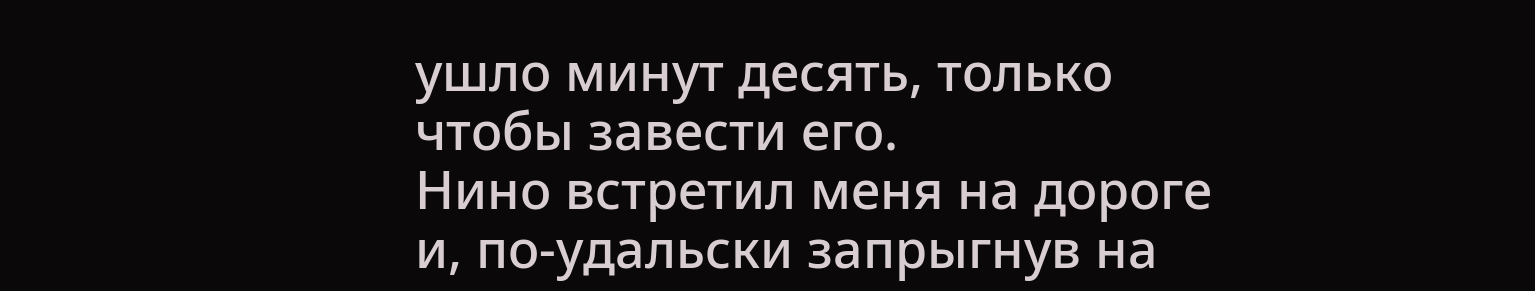ушло минут десять, только чтобы завести его.
Нино встретил меня на дороге и, по-удальски запрыгнув на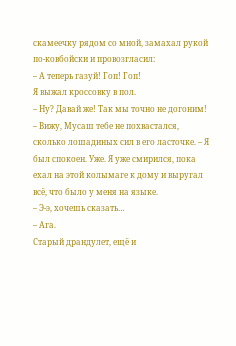скамеечку рядом со мной, замахал рукой по-ковбойски и провозгласил:
– А теперь газуй! Гоп! Гоп!
Я выжал кроссовку в пол.
– Ну? Давай же! Так мы точно не догоним!
– Вижу, Мусаш тебе не похвастался, сколько лошадиных сил в его ласточке. – Я был спокоен. Уже. Я уже смирился, пока ехал на этой колымаге к дому и выругал всё, что было у меня на языке.
– Э-э, хочешь сказать…
– Ага.
Старый драндулет, ещё и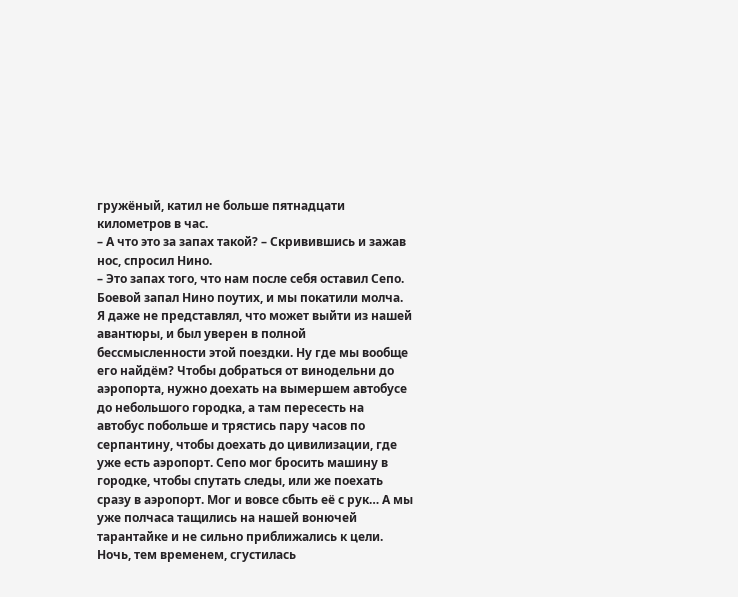гружёный, катил не больше пятнадцати километров в час.
– А что это за запах такой? – Скривившись и зажав нос, спросил Нино.
– Это запах того, что нам после себя оставил Сепо.
Боевой запал Нино поутих, и мы покатили молча.
Я даже не представлял, что может выйти из нашей авантюры, и был уверен в полной бессмысленности этой поездки. Ну где мы вообще его найдём? Чтобы добраться от винодельни до аэропорта, нужно доехать на вымершем автобусе до небольшого городка, а там пересесть на автобус побольше и трястись пару часов по серпантину, чтобы доехать до цивилизации, где уже есть аэропорт. Сепо мог бросить машину в городке, чтобы спутать следы, или же поехать сразу в аэропорт. Мог и вовсе сбыть её с рук… А мы уже полчаса тащились на нашей вонючей тарантайке и не сильно приближались к цели. Ночь, тем временем, сгустилась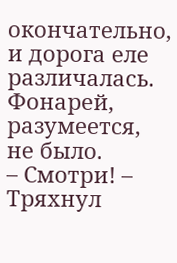окончательно, и дорога еле различалась. Фонарей, разумеется, не было.
– Смотри! – Тряхнул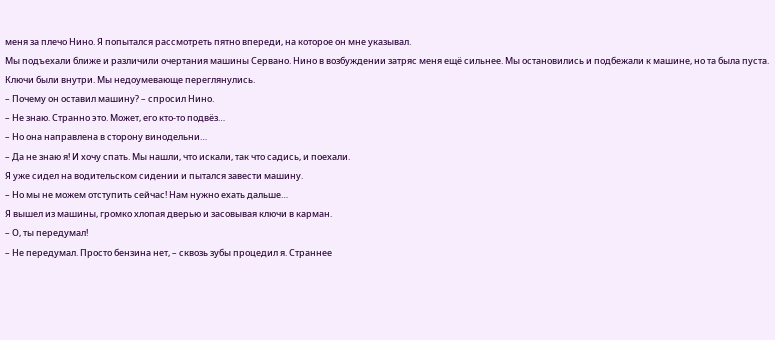меня за плечо Нино. Я попытался рассмотреть пятно впереди, на которое он мне указывал.
Мы подъехали ближе и различили очертания машины Сервано. Нино в возбуждении затряс меня ещё сильнее. Мы остановились и подбежали к машине, но та была пуста. Ключи были внутри. Мы недоумевающе переглянулись.
– Почему он оставил машину? – спросил Нино.
– Не знаю. Странно это. Может, его кто-то подвёз…
– Но она направлена в сторону винодельни…
– Да не знаю я! И хочу спать. Мы нашли, что искали, так что садись, и поехали.
Я уже сидел на водительском сидении и пытался завести машину.
– Но мы не можем отступить сейчас! Нам нужно ехать дальше…
Я вышел из машины, громко хлопая дверью и засовывая ключи в карман.
– О, ты передумал!
– Не передумал. Просто бензина нет, – сквозь зубы процедил я. Страннее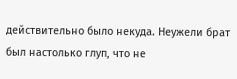действительно было некуда. Неужели брат был настолько глуп, что не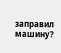заправил машину?